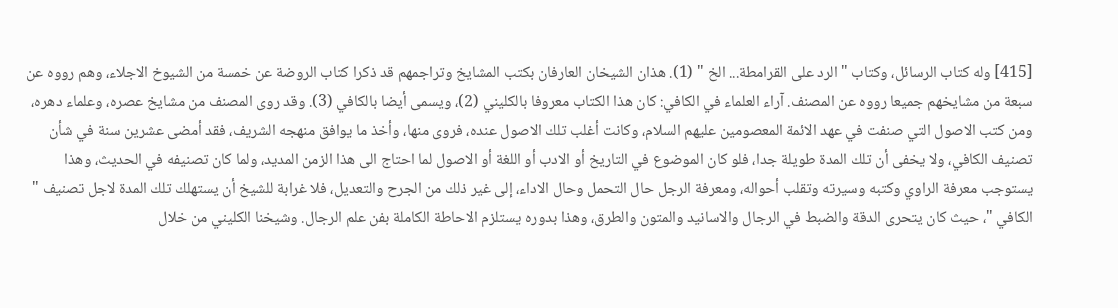[415] وله كتاب الرسائل، وكتاب " الرد على القرامطة... الخ " (1). هذان الشيخان العارفان بكتب المشايخ وتراجمهم قد ذكرا كتاب الروضة عن خمسة من الشيوخ الاجلاء، وهم رووه عن سبعة من مشايخهم جميعا رووه عن المصنف. آراء العلماء في الكافي: كان هذا الكتاب معروفا بالكليني (2)، ويسمى أيضا بالكافي (3). وقد روى المصنف من مشايخ عصره، وعلماء دهره، ومن كتب الاصول التي صنفت في عهد الائمة المعصومين عليهم السلام، وكانت أغلب تلك الاصول عنده، فروى منها، وأخذ ما يوافق منهجه الشريف، فقد أمضى عشرين سنة في شأن تصنيف الكافي، ولا يخفى أن تلك المدة طويلة جدا، فلو كان الموضوع في التاريخ أو الادب أو اللغة أو الاصول لما احتاج الى هذا الزمن المديد، ولما كان تصنيفه في الحديث، وهذا يستوجب معرفة الراوي وكتبه وسيرته وتقلب أحواله، ومعرفة الرجل حال التحمل وحال الاداء، إلى غير ذلك من الجرح والتعديل، فلا غرابة للشيخ أن يستهلك تلك المدة لاجل تصنيف " الكافي "، حيث كان يتحرى الدقة والضبط في الرجال والاسانيد والمتون والطرق، وهذا بدوره يستلزم الاحاطة الكاملة بفن علم الرجال. وشيخنا الكليني من خلال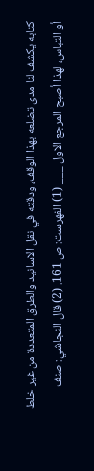كتابه يكشف لنا مدى تضلعه بهذا الوقف، ودقته في نقل الاسانيد والطرق المتعددة من غير خلط أو التباس، لهذا أصبح المرجع الاول ___ (1) الفهرست: ص 161. (2) قال النجاشي: صنف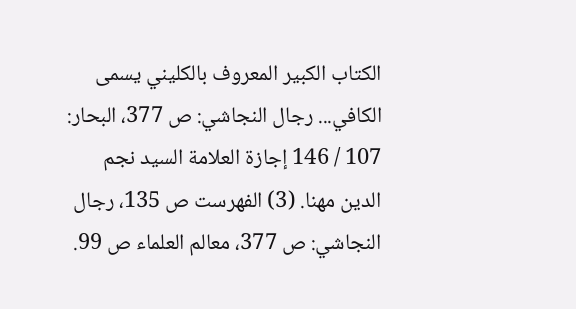الكتاب الكبير المعروف بالكليني يسمى الكافي... رجال النجاشي: ص 377، البحار: 107 / 146 إجازة العلامة السيد نجم الدين مهنا. (3) الفهرست ص 135، رجال النجاشي: ص 377، معالم العلماء ص 99.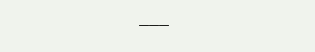___